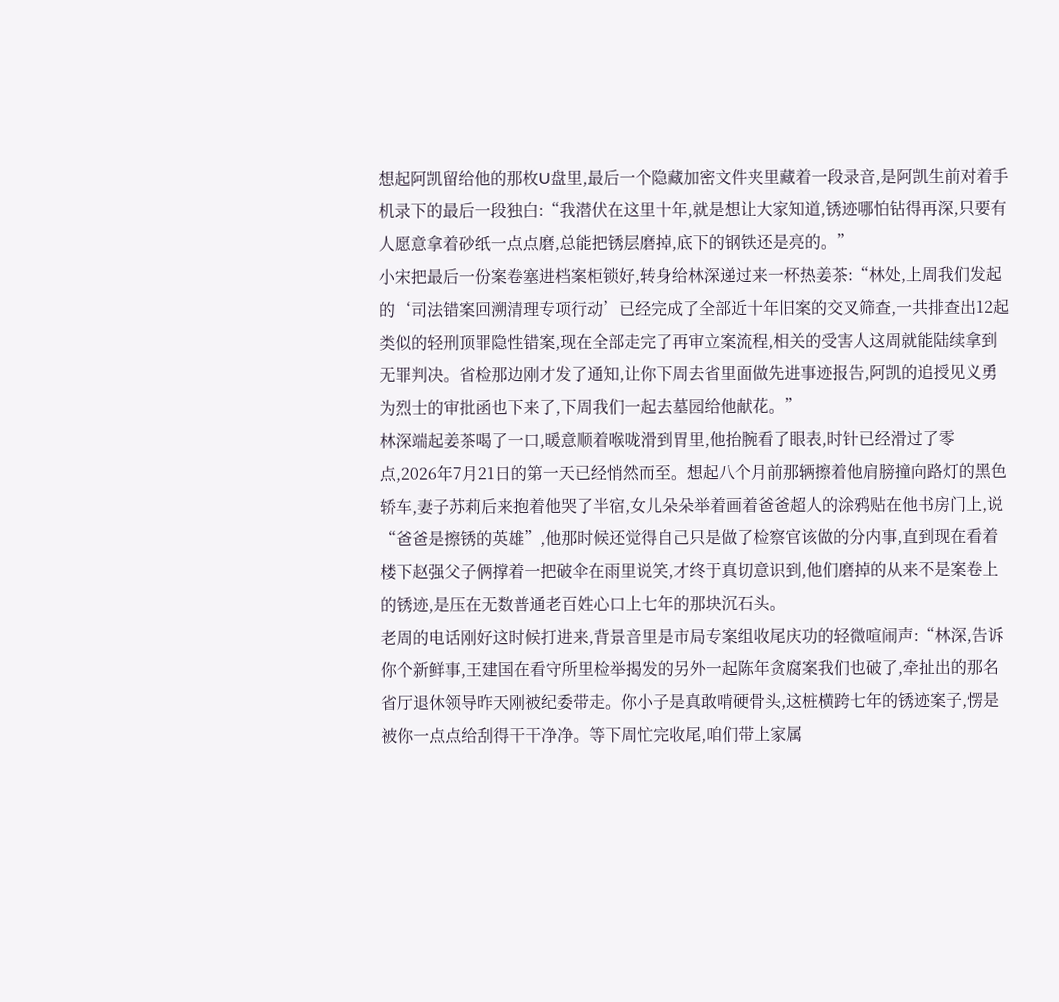想起阿凯留给他的那枚U盘里,最后一个隐藏加密文件夹里藏着一段录音,是阿凯生前对着手机录下的最后一段独白:“我潜伏在这里十年,就是想让大家知道,锈迹哪怕钻得再深,只要有人愿意拿着砂纸一点点磨,总能把锈层磨掉,底下的钢铁还是亮的。”
小宋把最后一份案卷塞进档案柜锁好,转身给林深递过来一杯热姜茶:“林处,上周我们发起的‘司法错案回溯清理专项行动’已经完成了全部近十年旧案的交叉筛查,一共排查出12起类似的轻刑顶罪隐性错案,现在全部走完了再审立案流程,相关的受害人这周就能陆续拿到无罪判决。省检那边刚才发了通知,让你下周去省里面做先进事迹报告,阿凯的追授见义勇为烈士的审批函也下来了,下周我们一起去墓园给他献花。”
林深端起姜茶喝了一口,暖意顺着喉咙滑到胃里,他抬腕看了眼表,时针已经滑过了零点,2026年7月21日的第一天已经悄然而至。想起八个月前那辆擦着他肩膀撞向路灯的黑色轿车,妻子苏莉后来抱着他哭了半宿,女儿朵朵举着画着爸爸超人的涂鸦贴在他书房门上,说“爸爸是擦锈的英雄”,他那时候还觉得自己只是做了检察官该做的分内事,直到现在看着楼下赵强父子俩撑着一把破伞在雨里说笑,才终于真切意识到,他们磨掉的从来不是案卷上的锈迹,是压在无数普通老百姓心口上七年的那块沉石头。
老周的电话刚好这时候打进来,背景音里是市局专案组收尾庆功的轻微喧闹声:“林深,告诉你个新鲜事,王建国在看守所里检举揭发的另外一起陈年贪腐案我们也破了,牵扯出的那名省厅退休领导昨天刚被纪委带走。你小子是真敢啃硬骨头,这桩横跨七年的锈迹案子,愣是被你一点点给刮得干干净净。等下周忙完收尾,咱们带上家属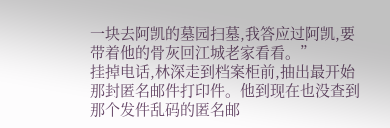一块去阿凯的墓园扫墓,我答应过阿凯,要带着他的骨灰回江城老家看看。”
挂掉电话,林深走到档案柜前,抽出最开始那封匿名邮件打印件。他到现在也没查到那个发件乱码的匿名邮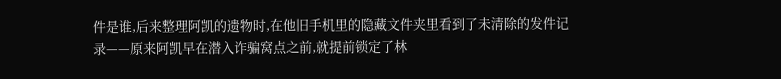件是谁,后来整理阿凯的遗物时,在他旧手机里的隐藏文件夹里看到了未清除的发件记录——原来阿凯早在潜入诈骗窝点之前,就提前锁定了林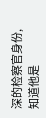深的检察官身份,知道他是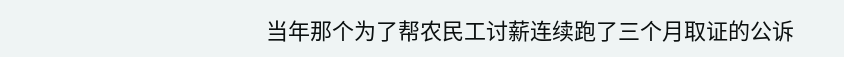当年那个为了帮农民工讨薪连续跑了三个月取证的公诉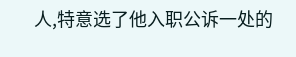人,特意选了他入职公诉一处的